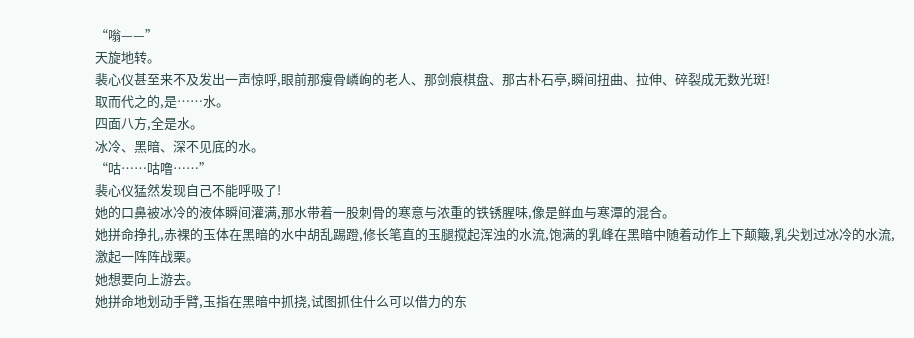“嗡——”
天旋地转。
裴心仪甚至来不及发出一声惊呼,眼前那瘦骨嶙峋的老人、那剑痕棋盘、那古朴石亭,瞬间扭曲、拉伸、碎裂成无数光斑!
取而代之的,是……水。
四面八方,全是水。
冰冷、黑暗、深不见底的水。
“咕……咕噜……”
裴心仪猛然发现自己不能呼吸了!
她的口鼻被冰冷的液体瞬间灌满,那水带着一股刺骨的寒意与浓重的铁锈腥味,像是鲜血与寒潭的混合。
她拼命挣扎,赤裸的玉体在黑暗的水中胡乱踢蹬,修长笔直的玉腿搅起浑浊的水流,饱满的乳峰在黑暗中随着动作上下颠簸,乳尖划过冰冷的水流,激起一阵阵战栗。
她想要向上游去。
她拼命地划动手臂,玉指在黑暗中抓挠,试图抓住什么可以借力的东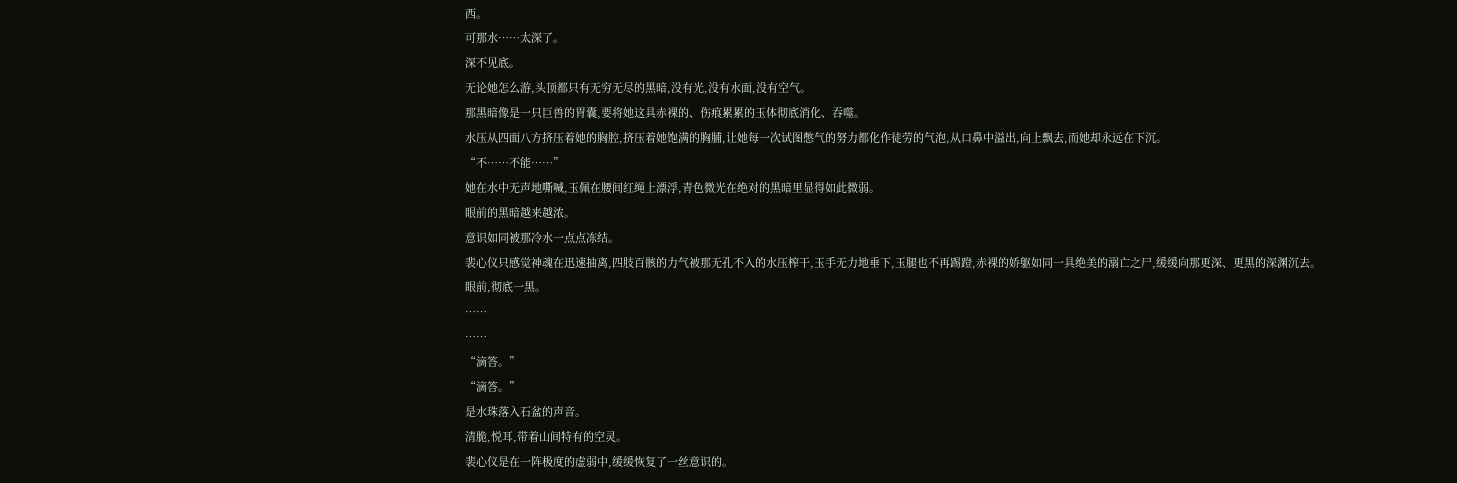西。
可那水……太深了。
深不见底。
无论她怎么游,头顶都只有无穷无尽的黑暗,没有光,没有水面,没有空气。
那黑暗像是一只巨兽的胃囊,要将她这具赤裸的、伤痕累累的玉体彻底消化、吞噬。
水压从四面八方挤压着她的胸腔,挤压着她饱满的胸脯,让她每一次试图憋气的努力都化作徒劳的气泡,从口鼻中溢出,向上飘去,而她却永远在下沉。
“不……不能……”
她在水中无声地嘶喊,玉佩在腰间红绳上漂浮,青色微光在绝对的黑暗里显得如此微弱。
眼前的黑暗越来越浓。
意识如同被那冷水一点点冻结。
裴心仪只感觉神魂在迅速抽离,四肢百骸的力气被那无孔不入的水压榨干,玉手无力地垂下,玉腿也不再踢蹬,赤裸的娇躯如同一具绝美的溺亡之尸,缓缓向那更深、更黑的深渊沉去。
眼前,彻底一黑。
……
……
“滴答。”
“滴答。”
是水珠落入石盆的声音。
清脆,悦耳,带着山间特有的空灵。
裴心仪是在一阵极度的虚弱中,缓缓恢复了一丝意识的。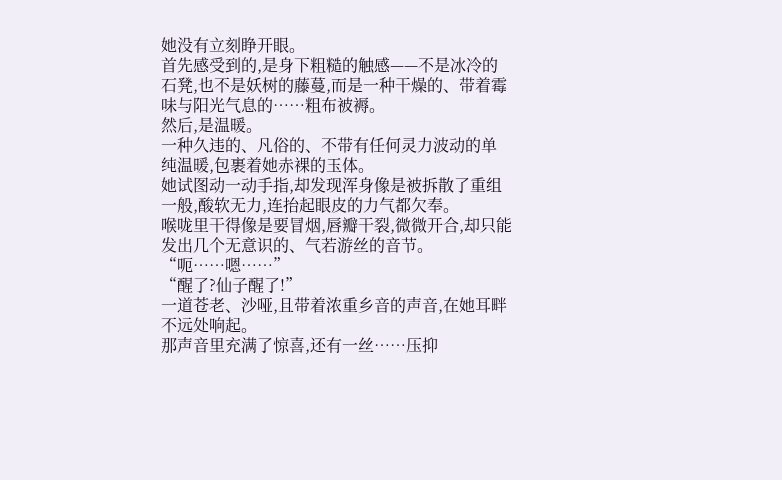她没有立刻睁开眼。
首先感受到的,是身下粗糙的触感——不是冰冷的石凳,也不是妖树的藤蔓,而是一种干燥的、带着霉味与阳光气息的……粗布被褥。
然后,是温暖。
一种久违的、凡俗的、不带有任何灵力波动的单纯温暖,包裹着她赤裸的玉体。
她试图动一动手指,却发现浑身像是被拆散了重组一般,酸软无力,连抬起眼皮的力气都欠奉。
喉咙里干得像是要冒烟,唇瓣干裂,微微开合,却只能发出几个无意识的、气若游丝的音节。
“呃……嗯……”
“醒了?仙子醒了!”
一道苍老、沙哑,且带着浓重乡音的声音,在她耳畔不远处响起。
那声音里充满了惊喜,还有一丝……压抑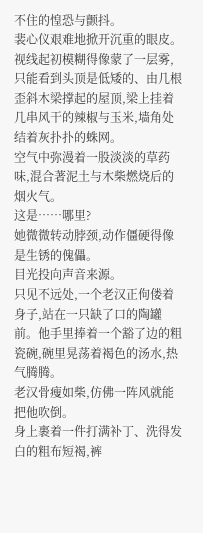不住的惶恐与颤抖。
裴心仪艰难地掀开沉重的眼皮。
视线起初模糊得像蒙了一层雾,只能看到头顶是低矮的、由几根歪斜木梁撑起的屋顶,梁上挂着几串风干的辣椒与玉米,墙角处结着灰扑扑的蛛网。
空气中弥漫着一股淡淡的草药味,混合著泥土与木柴燃烧后的烟火气。
这是……哪里?
她微微转动脖颈,动作僵硬得像是生锈的傀儡。
目光投向声音来源。
只见不远处,一个老汉正佝偻着身子,站在一只缺了口的陶罐前。他手里捧着一个豁了边的粗瓷碗,碗里晃荡着褐色的汤水,热气腾腾。
老汉骨瘦如柴,仿佛一阵风就能把他吹倒。
身上裹着一件打满补丁、洗得发白的粗布短褐,裤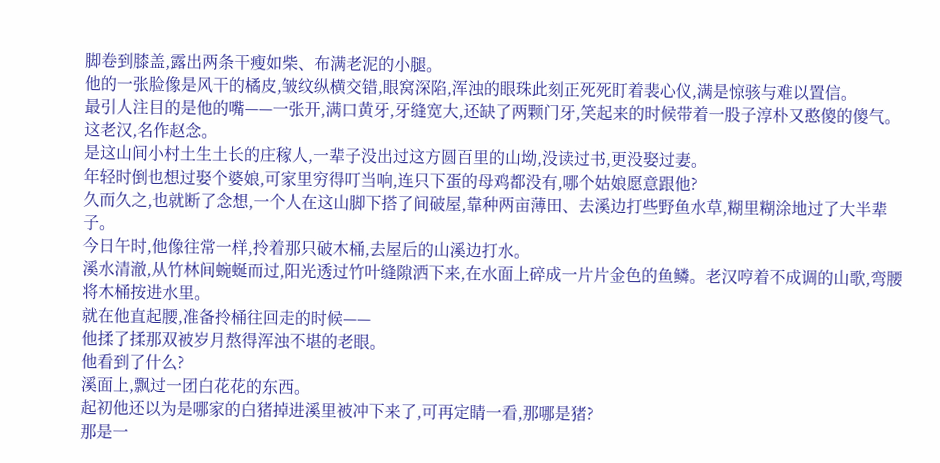脚卷到膝盖,露出两条干瘦如柴、布满老泥的小腿。
他的一张脸像是风干的橘皮,皱纹纵横交错,眼窝深陷,浑浊的眼珠此刻正死死盯着裴心仪,满是惊骇与难以置信。
最引人注目的是他的嘴——一张开,满口黄牙,牙缝宽大,还缺了两颗门牙,笑起来的时候带着一股子淳朴又憨傻的傻气。
这老汉,名作赵念。
是这山间小村土生土长的庄稼人,一辈子没出过这方圆百里的山坳,没读过书,更没娶过妻。
年轻时倒也想过娶个婆娘,可家里穷得叮当响,连只下蛋的母鸡都没有,哪个姑娘愿意跟他?
久而久之,也就断了念想,一个人在这山脚下搭了间破屋,靠种两亩薄田、去溪边打些野鱼水草,糊里糊涂地过了大半辈子。
今日午时,他像往常一样,拎着那只破木桶,去屋后的山溪边打水。
溪水清澈,从竹林间蜿蜒而过,阳光透过竹叶缝隙洒下来,在水面上碎成一片片金色的鱼鳞。老汉哼着不成调的山歌,弯腰将木桶按进水里。
就在他直起腰,准备拎桶往回走的时候——
他揉了揉那双被岁月熬得浑浊不堪的老眼。
他看到了什么?
溪面上,飘过一团白花花的东西。
起初他还以为是哪家的白猪掉进溪里被冲下来了,可再定睛一看,那哪是猪?
那是一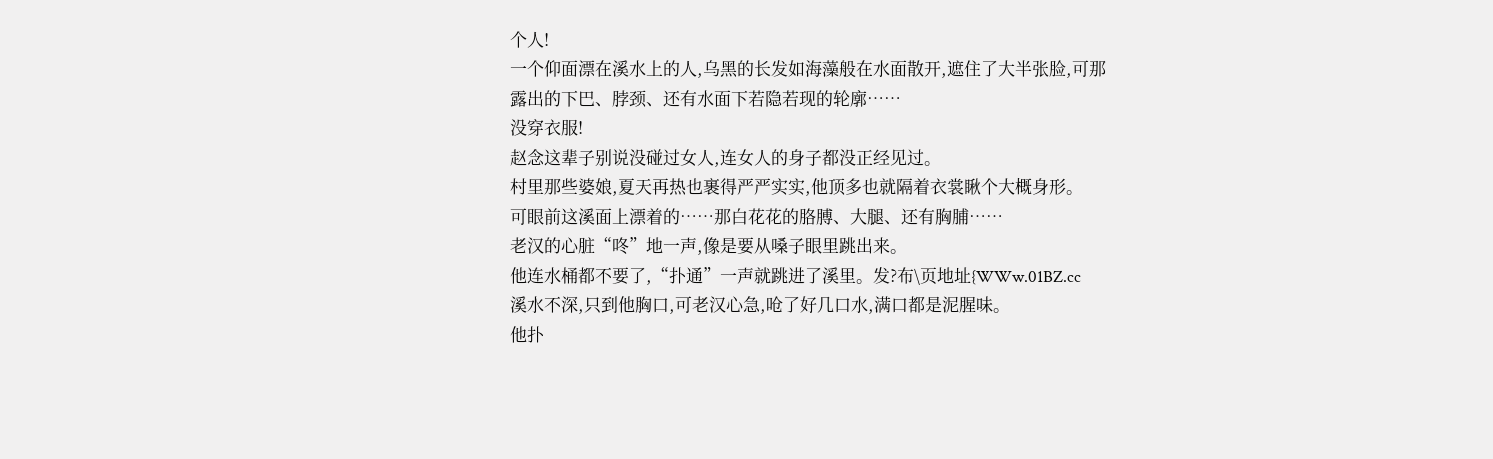个人!
一个仰面漂在溪水上的人,乌黑的长发如海藻般在水面散开,遮住了大半张脸,可那露出的下巴、脖颈、还有水面下若隐若现的轮廓……
没穿衣服!
赵念这辈子别说没碰过女人,连女人的身子都没正经见过。
村里那些婆娘,夏天再热也裹得严严实实,他顶多也就隔着衣裳瞅个大概身形。
可眼前这溪面上漂着的……那白花花的胳膊、大腿、还有胸脯……
老汉的心脏“咚”地一声,像是要从嗓子眼里跳出来。
他连水桶都不要了,“扑通”一声就跳进了溪里。发?布\页地址{WWw.01BZ.cc
溪水不深,只到他胸口,可老汉心急,呛了好几口水,满口都是泥腥味。
他扑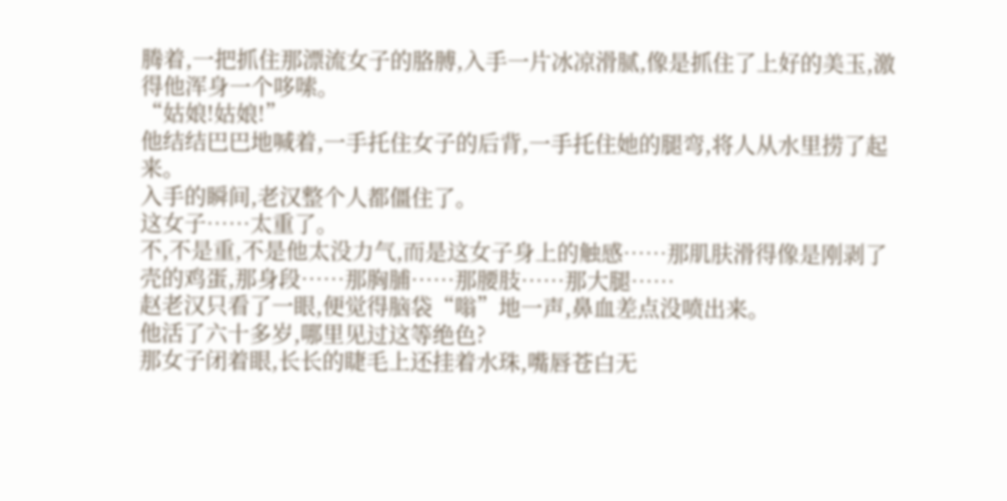腾着,一把抓住那漂流女子的胳膊,入手一片冰凉滑腻,像是抓住了上好的美玉,激得他浑身一个哆嗦。
“姑娘!姑娘!”
他结结巴巴地喊着,一手托住女子的后背,一手托住她的腿弯,将人从水里捞了起来。
入手的瞬间,老汉整个人都僵住了。
这女子……太重了。
不,不是重,不是他太没力气,而是这女子身上的触感……那肌肤滑得像是刚剥了壳的鸡蛋,那身段……那胸脯……那腰肢……那大腿……
赵老汉只看了一眼,便觉得脑袋“嗡”地一声,鼻血差点没喷出来。
他活了六十多岁,哪里见过这等绝色?
那女子闭着眼,长长的睫毛上还挂着水珠,嘴唇苍白无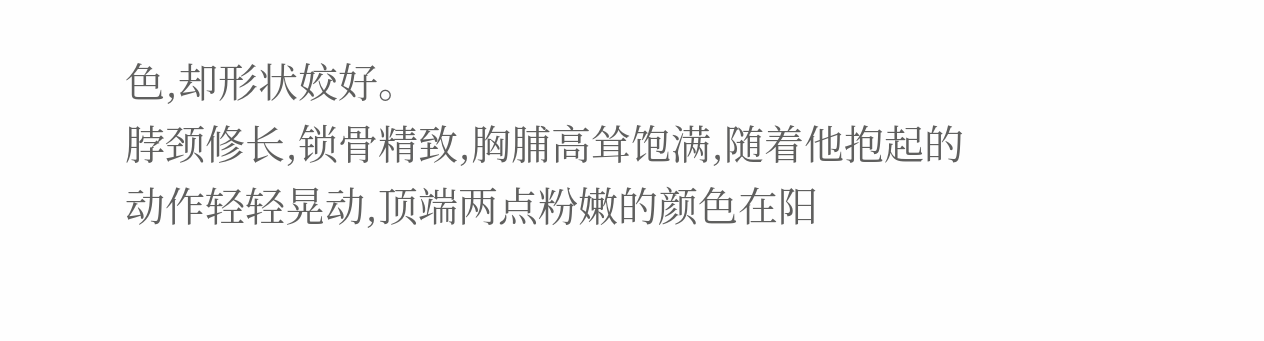色,却形状姣好。
脖颈修长,锁骨精致,胸脯高耸饱满,随着他抱起的动作轻轻晃动,顶端两点粉嫩的颜色在阳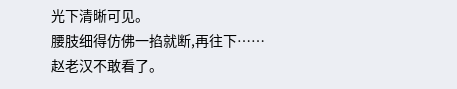光下清晰可见。
腰肢细得仿佛一掐就断,再往下……
赵老汉不敢看了。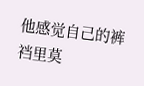他感觉自己的裤裆里莫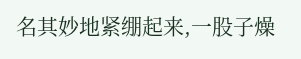名其妙地紧绷起来,一股子燥